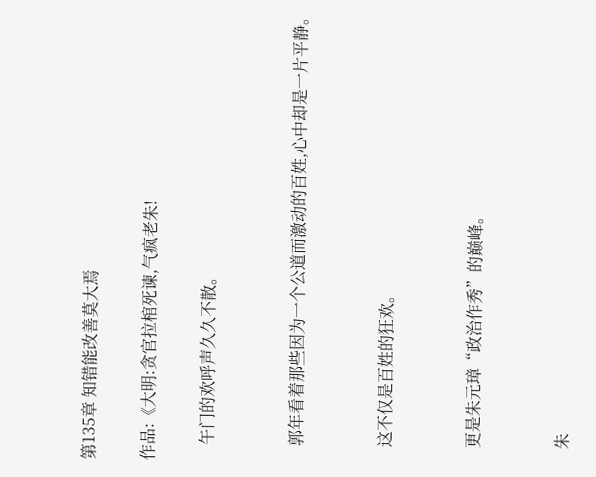第135章 知错能改善莫大焉

作品:《大明:贪官拉棺死谏,气疯老朱!

    午门的欢呼声久久不散。


    郭年看着那些因为一个公道而激动的百姓,心中却是一片平静。


    这不仅是百姓的狂欢。


    更是朱元璋“政治作秀”的巅峰。


    朱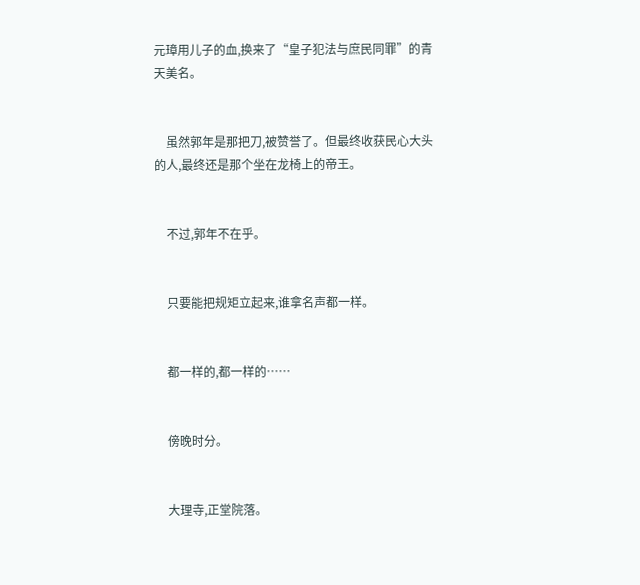元璋用儿子的血,换来了“皇子犯法与庶民同罪”的青天美名。


    虽然郭年是那把刀,被赞誉了。但最终收获民心大头的人,最终还是那个坐在龙椅上的帝王。


    不过,郭年不在乎。


    只要能把规矩立起来,谁拿名声都一样。


    都一样的,都一样的……


    傍晚时分。


    大理寺,正堂院落。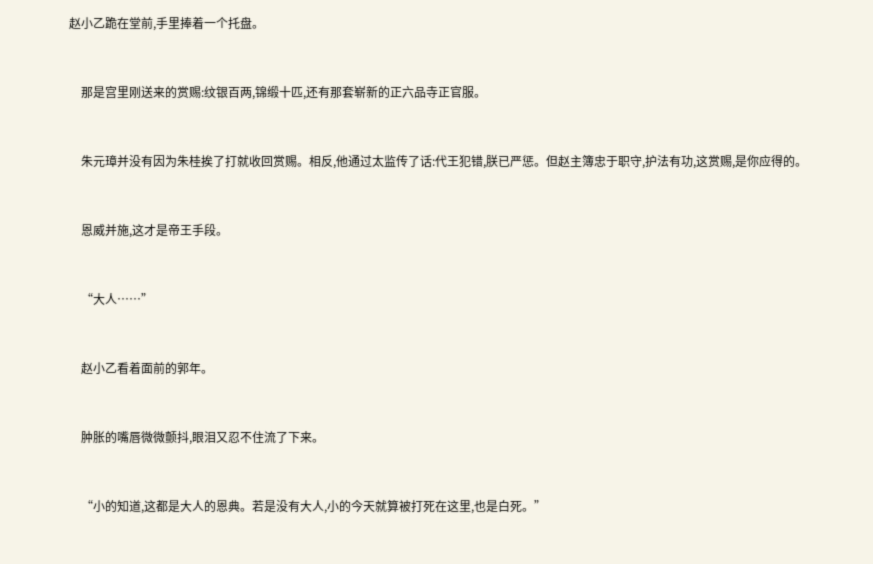赵小乙跪在堂前,手里捧着一个托盘。


    那是宫里刚送来的赏赐:纹银百两,锦缎十匹,还有那套崭新的正六品寺正官服。


    朱元璋并没有因为朱桂挨了打就收回赏赐。相反,他通过太监传了话:代王犯错,朕已严惩。但赵主簿忠于职守,护法有功,这赏赐,是你应得的。


    恩威并施,这才是帝王手段。


    “大人……”


    赵小乙看着面前的郭年。


    肿胀的嘴唇微微颤抖,眼泪又忍不住流了下来。


    “小的知道,这都是大人的恩典。若是没有大人,小的今天就算被打死在这里,也是白死。”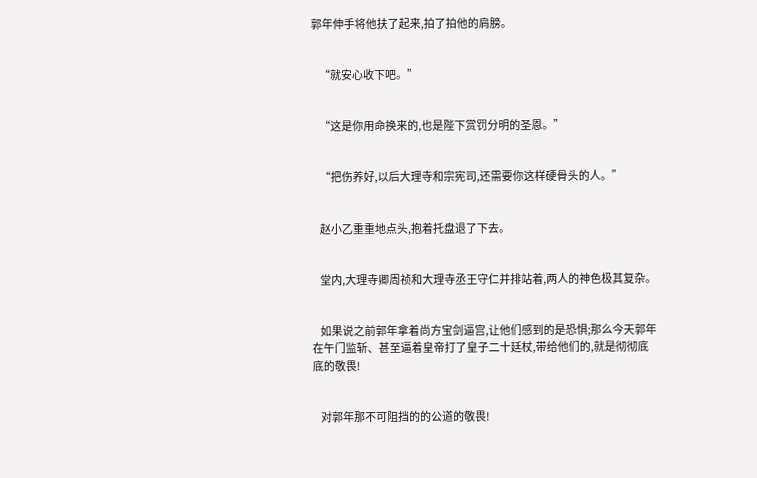郭年伸手将他扶了起来,拍了拍他的肩膀。


    “就安心收下吧。”


    “这是你用命换来的,也是陛下赏罚分明的圣恩。”


    “把伤养好,以后大理寺和宗宪司,还需要你这样硬骨头的人。”


    赵小乙重重地点头,抱着托盘退了下去。


    堂内,大理寺卿周祯和大理寺丞王守仁并排站着,两人的神色极其复杂。


    如果说之前郭年拿着尚方宝剑逼宫,让他们感到的是恐惧;那么今天郭年在午门监斩、甚至逼着皇帝打了皇子二十廷杖,带给他们的,就是彻彻底底的敬畏!


    对郭年那不可阻挡的的公道的敬畏!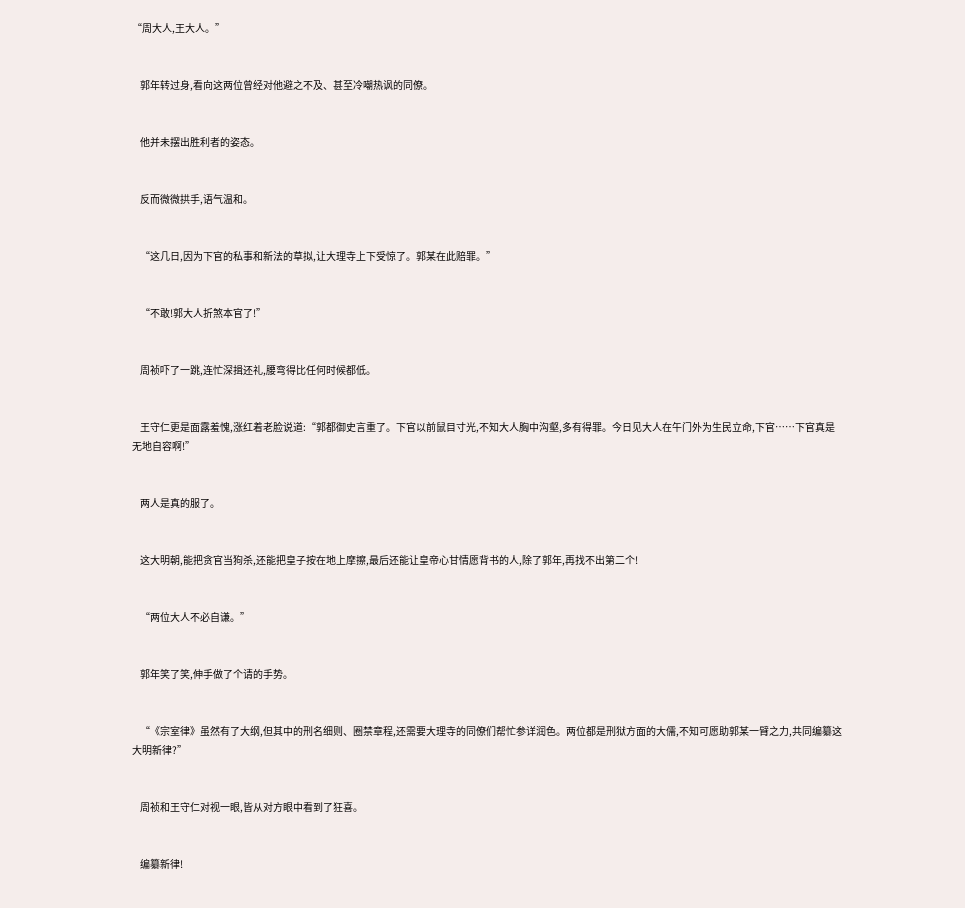“周大人,王大人。”


    郭年转过身,看向这两位曾经对他避之不及、甚至冷嘲热讽的同僚。


    他并未摆出胜利者的姿态。


    反而微微拱手,语气温和。


    “这几日,因为下官的私事和新法的草拟,让大理寺上下受惊了。郭某在此赔罪。”


    “不敢!郭大人折煞本官了!”


    周祯吓了一跳,连忙深揖还礼,腰弯得比任何时候都低。


    王守仁更是面露羞愧,涨红着老脸说道:“郭都御史言重了。下官以前鼠目寸光,不知大人胸中沟壑,多有得罪。今日见大人在午门外为生民立命,下官……下官真是无地自容啊!”


    两人是真的服了。


    这大明朝,能把贪官当狗杀,还能把皇子按在地上摩擦,最后还能让皇帝心甘情愿背书的人,除了郭年,再找不出第二个!


    “两位大人不必自谦。”


    郭年笑了笑,伸手做了个请的手势。


    “《宗室律》虽然有了大纲,但其中的刑名细则、圈禁章程,还需要大理寺的同僚们帮忙参详润色。两位都是刑狱方面的大儒,不知可愿助郭某一臂之力,共同编纂这大明新律?”


    周祯和王守仁对视一眼,皆从对方眼中看到了狂喜。


    编纂新律!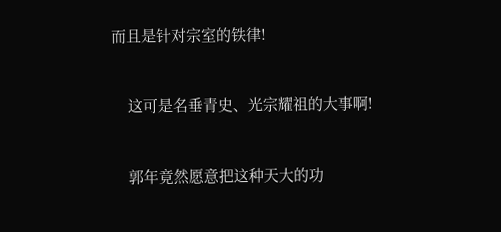而且是针对宗室的铁律!


    这可是名垂青史、光宗耀祖的大事啊!


    郭年竟然愿意把这种天大的功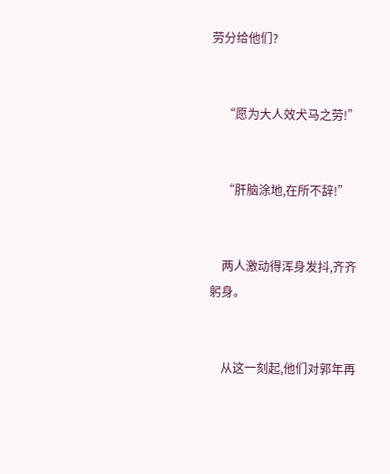劳分给他们?


    “愿为大人效犬马之劳!”


    “肝脑涂地,在所不辞!”


    两人激动得浑身发抖,齐齐躬身。


    从这一刻起,他们对郭年再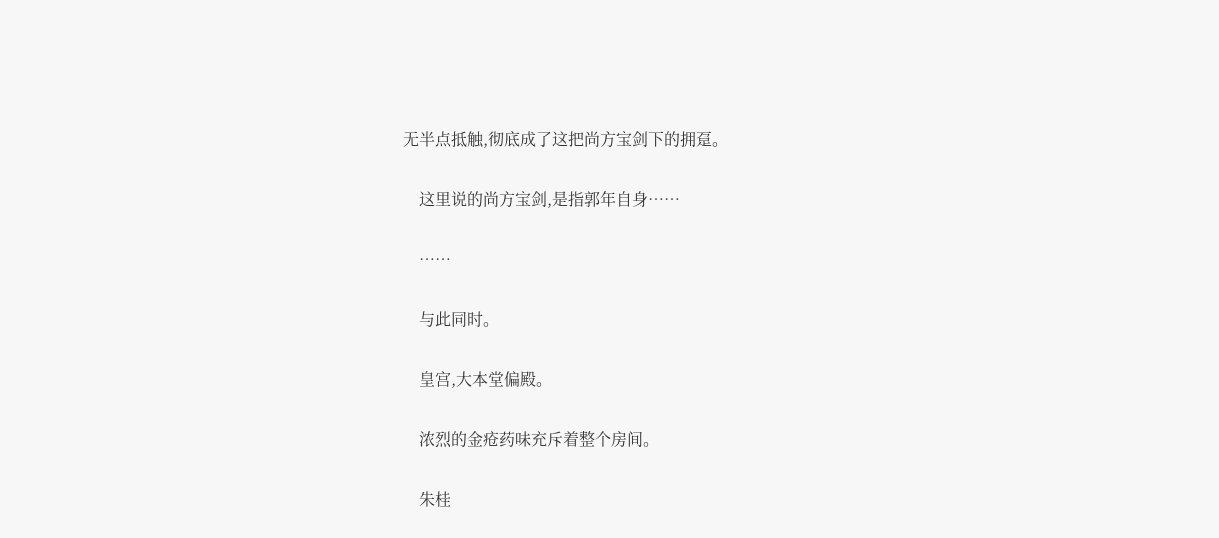无半点抵触,彻底成了这把尚方宝剑下的拥趸。


    这里说的尚方宝剑,是指郭年自身……


    ……


    与此同时。


    皇宫,大本堂偏殿。


    浓烈的金疮药味充斥着整个房间。


    朱桂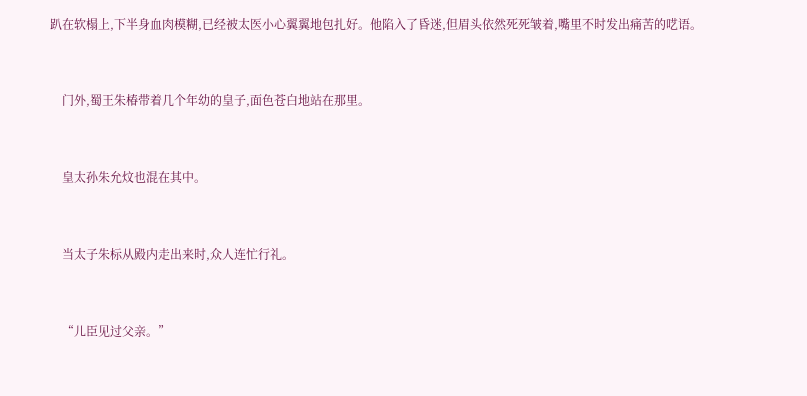趴在软榻上,下半身血肉模糊,已经被太医小心翼翼地包扎好。他陷入了昏迷,但眉头依然死死皱着,嘴里不时发出痛苦的呓语。


    门外,蜀王朱椿带着几个年幼的皇子,面色苍白地站在那里。


    皇太孙朱允炆也混在其中。


    当太子朱标从殿内走出来时,众人连忙行礼。


    “儿臣见过父亲。”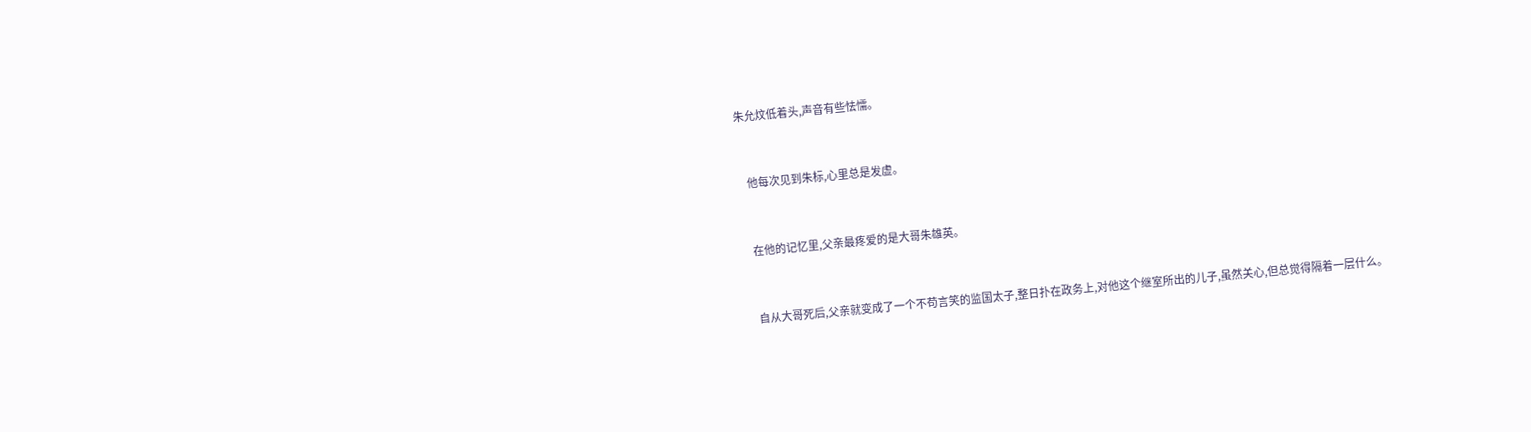朱允炆低着头,声音有些怯懦。


    他每次见到朱标,心里总是发虚。


    在他的记忆里,父亲最疼爱的是大哥朱雄英。


    自从大哥死后,父亲就变成了一个不苟言笑的监国太子,整日扑在政务上,对他这个继室所出的儿子,虽然关心,但总觉得隔着一层什么。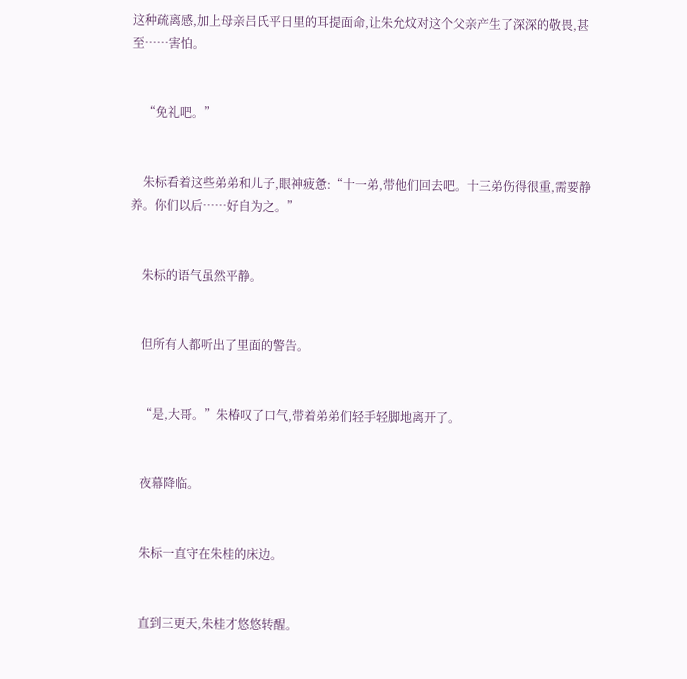这种疏离感,加上母亲吕氏平日里的耳提面命,让朱允炆对这个父亲产生了深深的敬畏,甚至……害怕。


    “免礼吧。”


    朱标看着这些弟弟和儿子,眼神疲惫:“十一弟,带他们回去吧。十三弟伤得很重,需要静养。你们以后……好自为之。”


    朱标的语气虽然平静。


    但所有人都听出了里面的警告。


    “是,大哥。”朱椿叹了口气,带着弟弟们轻手轻脚地离开了。


    夜幕降临。


    朱标一直守在朱桂的床边。


    直到三更天,朱桂才悠悠转醒。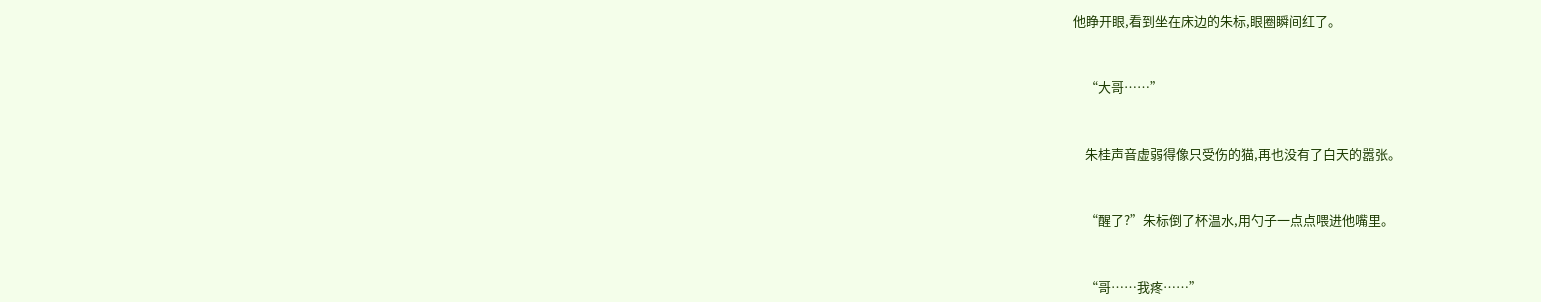他睁开眼,看到坐在床边的朱标,眼圈瞬间红了。


    “大哥……”


    朱桂声音虚弱得像只受伤的猫,再也没有了白天的嚣张。


    “醒了?”朱标倒了杯温水,用勺子一点点喂进他嘴里。


    “哥……我疼……”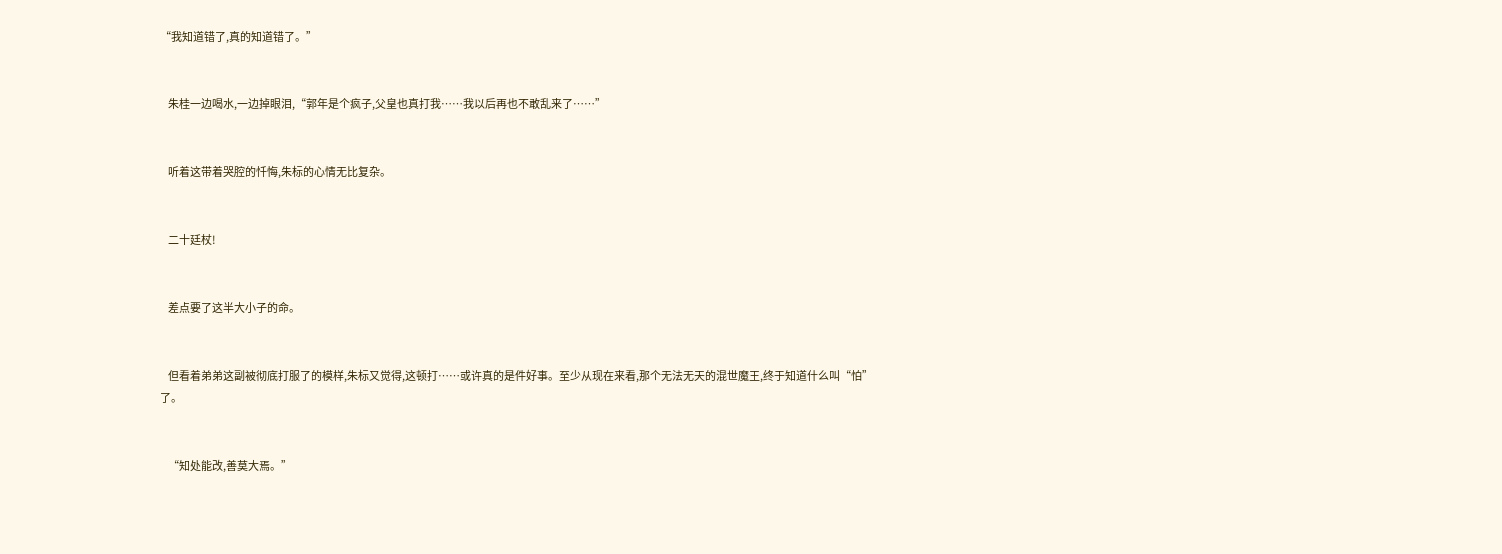“我知道错了,真的知道错了。”


    朱桂一边喝水,一边掉眼泪,“郭年是个疯子,父皇也真打我……我以后再也不敢乱来了……”


    听着这带着哭腔的忏悔,朱标的心情无比复杂。


    二十廷杖!


    差点要了这半大小子的命。


    但看着弟弟这副被彻底打服了的模样,朱标又觉得,这顿打……或许真的是件好事。至少从现在来看,那个无法无天的混世魔王,终于知道什么叫“怕”了。


    “知处能改,善莫大焉。”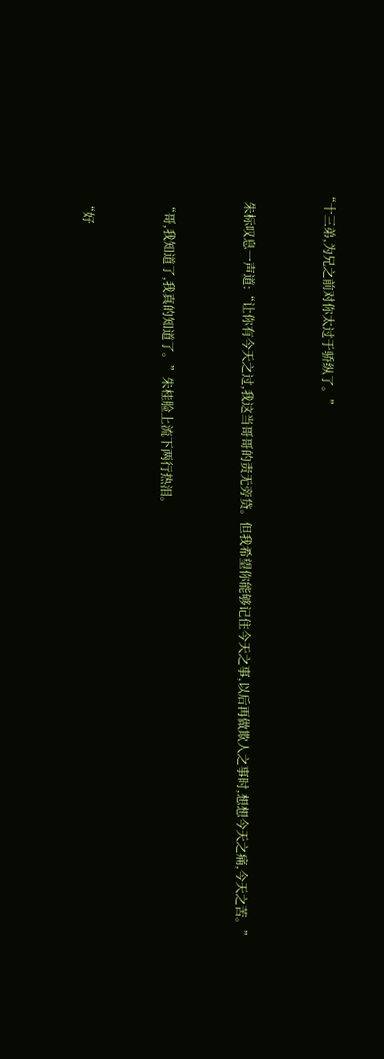“十三弟,为兄之前对你太过于骄纵了。”


    朱标叹息一声道:“让你有今天之过,我这当哥哥的责无旁贷。但我希望你能够记住今天之事,以后再做欺人之事时,想想今天之痛,今天之苦。”


    “哥,我知道了,我真的知道了。”朱桂脸上流下两行热泪。


    “好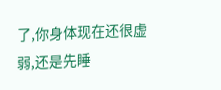了,你身体现在还很虚弱,还是先睡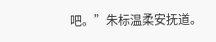吧。”朱标温柔安抚道。